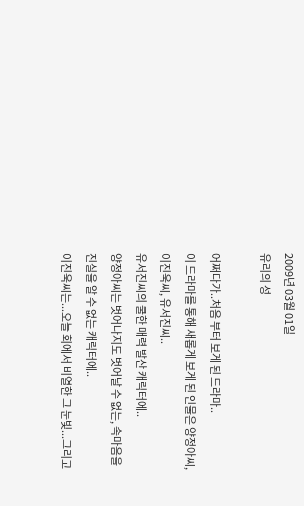2009년 03월 01일
유리의 성

어쩌다가..처음 부터 보게 된 드라마..
이 드라마를 통해 새롭게 보게 된 인물은 양정아씨, 이진욱씨, 유서진씨..
유서진씨의 쿨한 매력 발산 캐릭터에..
양정아씨는 벗어나지도 벗어날 수 없는, 속마음을 진실을 알 수 없는 캐릭터에..
이진욱씨는...오늘 회에서 비열한 그 눈빛...그리고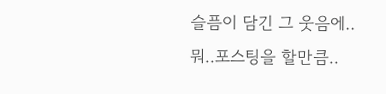슬픔이 담긴 그 웃음에..
뭐..포스팅을 할만큼..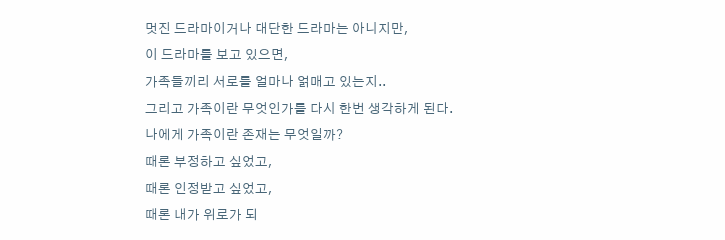멋진 드라마이거나 대단한 드라마는 아니지만,
이 드라마를 보고 있으면,
가족들끼리 서로를 얼마나 얽매고 있는지..
그리고 가족이란 무엇인가를 다시 한번 생각하게 된다.
나에게 가족이란 존재는 무엇일까?
때론 부정하고 싶었고,
때론 인정받고 싶었고,
때론 내가 위로가 되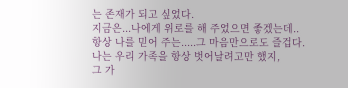는 존재가 되고 싶었다.
지금은...나에게 위로를 해 주었으면 좋겠는데..
항상 나를 믿어 주는.....그 마음만으로도 즐겁다.
나는 우리 가족을 항상 벗어날려고만 했지,
그 가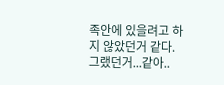족안에 있을려고 하지 않았던거 같다.
그랬던거...같아..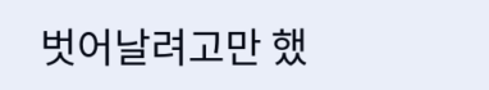벗어날려고만 했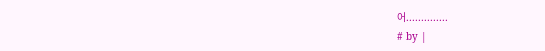어..............
# by |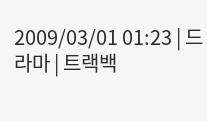2009/03/01 01:23 | 드라마 | 트랙백